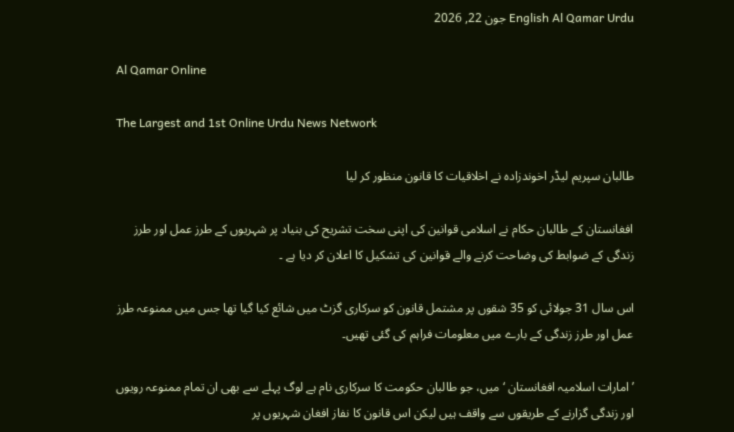English Al Qamar Urdu جون 22, 2026

Al Qamar Online

The Largest and 1st Online Urdu News Network

طالبان سپریم لیڈر اخوندزادہ نے اخلاقیات کا قانون منظور کر لیا

افغانستان کے طالبان حکام نے اسلامی قوانین کی اپنی سخت تشریح کی بنیاد پر شہریوں کے طرز عمل اور طرز زندگی کے ضوابط کی وضاحت کرنے والے قوانین کی تشکیل کا اعلان کر دیا ہے ۔

اس سال 31 جولائی کو 35 شقوں پر مشتمل قانون کو سرکاری گزٹ میں شائع کیا گیا تھا جس میں ممنوعہ طرز عمل اور طرز زندگی کے بارے میں معلومات فراہم کی گئی تھیں۔

’امارات اسلامیہ افغانستان ‘میں، جو طالبان حکومت کا سرکاری نام ہے لوگ پہلے سے بھی ان تمام ممنوعہ رویوں اور زندگی گزارنے کے طریقوں سے واقف ہیں لیکن اس قانون کا نفاز افغان شہریوں پر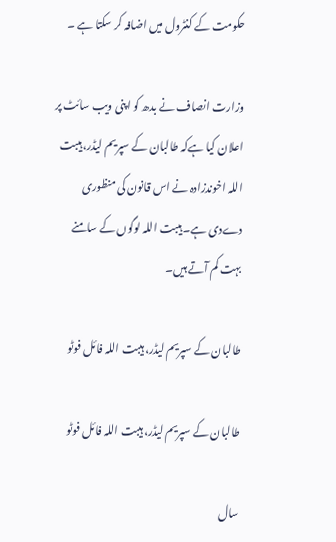حکومت کے کنٹرول میں اضافہ کر سکتا ہے ۔

وزارت انصاف نے بدھ کو اپنی ویب سائٹ پر اعلان کیا ہےکہ طالبان کے سپریم لیڈر، ہیبت اللہ اخوندزادہ نے اس قانون کی منظوری دےدی ہے۔ ہیبت اللہ لوگوں کے سامنے بہت کم آتے ہیں۔

طالبان کے سپریم لیڈر، ہیبت اللہ فائل فوٹو

طالبان کے سپریم لیڈر، ہیبت اللہ فائل فوٹو

سال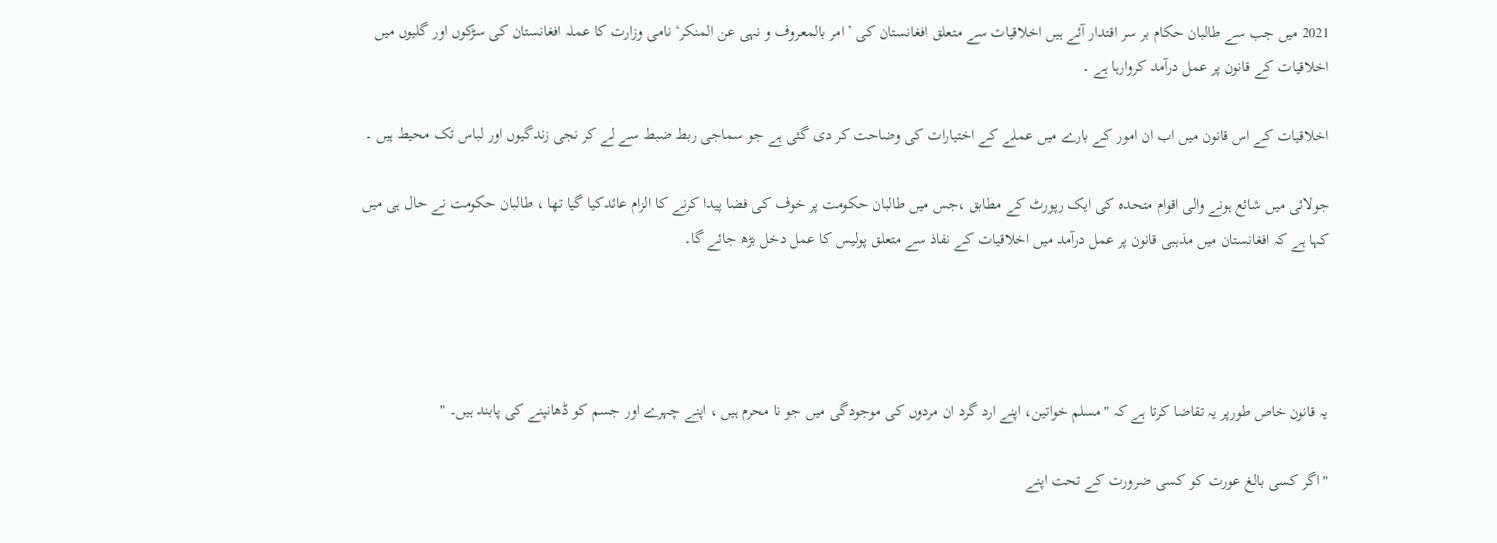2021 میں جب سے طالبان حکام بر سر اقتدار آئے ہیں اخلاقیات سے متعلق افغانستان کی ’امر بالمعروف و نہی عن المنکر‘ نامی وزارت کا عملہ افغانستان کی سڑکوں اور گلیوں میں اخلاقیات کے قانون پر عمل درآمد کروارہا ہے ۔

اخلاقیات کے اس قانون میں اب ان امور کے بارے میں عملے کے اختیارات کی وضاحت کر دی گئی ہے جو سماجی ربط ضبط سے لے کر نجی زندگیوں اور لباس تک محیط ہیں ۔

جولائی میں شائع ہونے والی اقوام متحدہ کی ایک رپورٹ کے مطابق ،جس میں طالبان حکومت پر خوف کی فضا پیدا کرنے کا الزام عائدکیا گیا تھا ، طالبان حکومت نے حال ہی میں کہا ہے کہ افغانستان میں مذہبی قانون پر عمل درآمد میں اخلاقیات کے نفاذ سے متعلق پولیس کا عمل دخل بڑھ جائے گا۔




یہ قانون خاص طورپر یہ تقاضا کرتا ہے کہ "مسلم خواتین، اپنے ارد گرد ان مردوں کی موجودگی میں جو نا محرم ہیں ، اپنے چہرے اور جسم کو ڈھانپنے کی پابند ہیں۔ "

"اگر کسی بالغ عورت کو کسی ضرورت کے تحت اپنے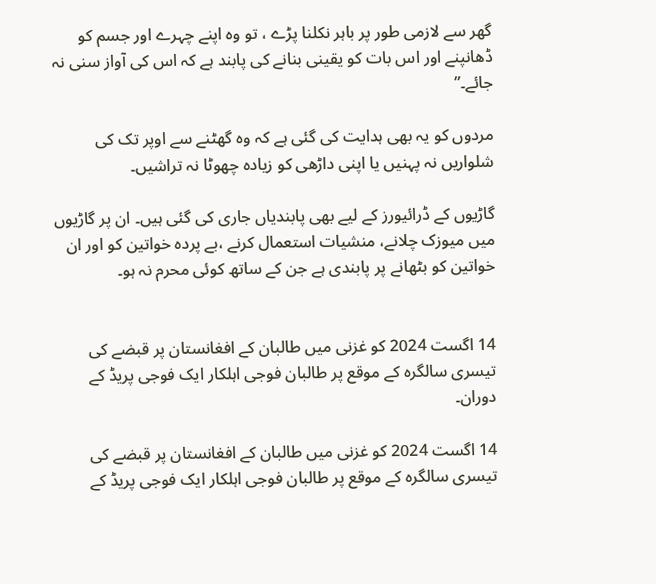گھر سے لازمی طور پر باہر نکلنا پڑے ، تو وہ اپنے چہرے اور جسم کو ڈھانپنے اور اس بات کو یقینی بنانے کی پابند ہے کہ اس کی آواز سنی نہ جائے۔”

مردوں کو یہ بھی ہدایت کی گئی ہے کہ وہ گھٹنے سے اوپر تک کی شلواریں نہ پہنیں یا اپنی داڑھی کو زیادہ چھوٹا نہ تراشیں۔

گاڑیوں کے ڈرائیورز کے لیے بھی پابندیاں جاری کی گئی ہیں۔ ان پر گاڑیوں میں میوزک چلانے، منشیات استعمال کرنے ،بے پردہ خواتین کو اور ان خواتین کو بٹھانے پر پابندی ہے جن کے ساتھ کوئی محرم نہ ہو۔


14 اگست 2024 کو غزنی میں طالبان کے افغانستان پر قبضے کی تیسری سالگرہ کے موقع پر طالبان فوجی اہلکار ایک فوجی پریڈ کے دوران۔

14 اگست 2024 کو غزنی میں طالبان کے افغانستان پر قبضے کی تیسری سالگرہ کے موقع پر طالبان فوجی اہلکار ایک فوجی پریڈ کے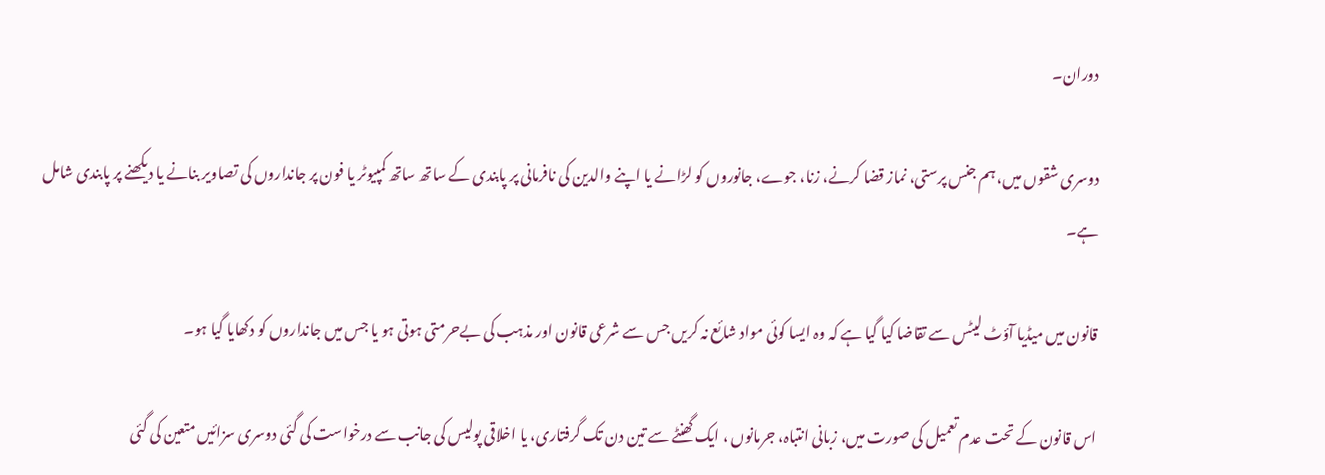دوران۔

دوسری شقوں میں، ہم جنس پرستی، نماز قضا کرنے، زنا، جوے، جانوروں کو لڑانے یا اپنے والدین کی نافرمانی پر پابندی کے ساتھ ساتھ کمپیوٹر یا فون پر جانداروں کی تصاویر بنانے یا دیکھنے پر پابندی شامل ہے۔

قانون میں میڈیا آؤٹ لیٹس سے تقاضا کیا گیا ہے کہ وہ ایسا کوئی مواد شائع نہ کریں جس سے شرعی قانون اور مذہب کی بےحرمتی ہوتی ہو یا جس میں جانداروں کو دکھایا گیا ہو۔

اس قانون کے تحت عدم تعمیل کی صورت میں، زبانی انتباہ، جرمانوں ، ایک گھنٹے سے تین دن تک گرفتاری، یا اخلاقی پولیس کی جانب سے درخواست کی گئی دوسری سزائیں متعین کی گئی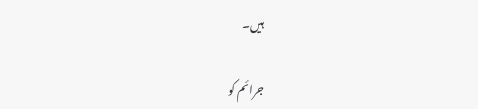ہیں۔

جرائم کو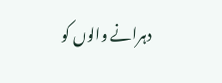دہرانے والوں کو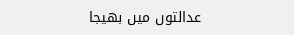عدالتوں میں بھیجا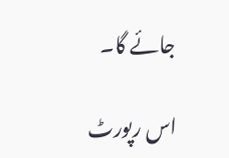جائے گا۔

اس رپورٹ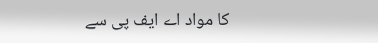کا مواد اے ایف پی سے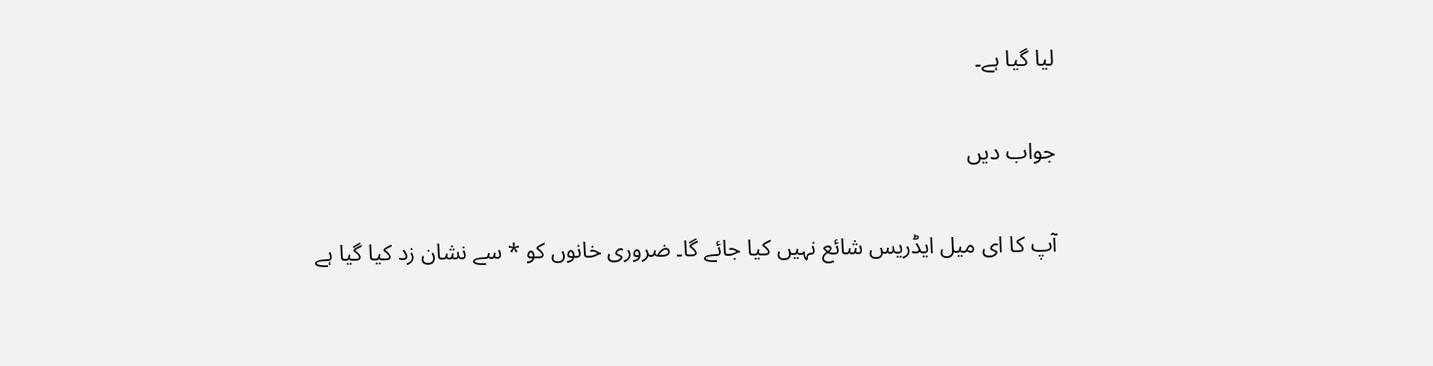لیا گیا ہے۔

جواب دیں

آپ کا ای میل ایڈریس شائع نہیں کیا جائے گا۔ ضروری خانوں کو * سے نشان زد کیا گیا ہے